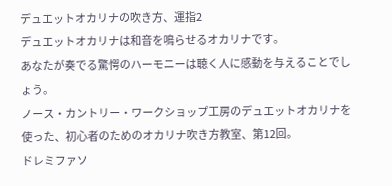デュエットオカリナの吹き方、運指2
デュエットオカリナは和音を鳴らせるオカリナです。
あなたが奏でる驚愕のハーモニーは聴く人に感動を与えることでしょう。
ノース・カントリー・ワークショップ工房のデュエットオカリナを使った、初心者のためのオカリナ吹き方教室、第12回。
ドレミファソ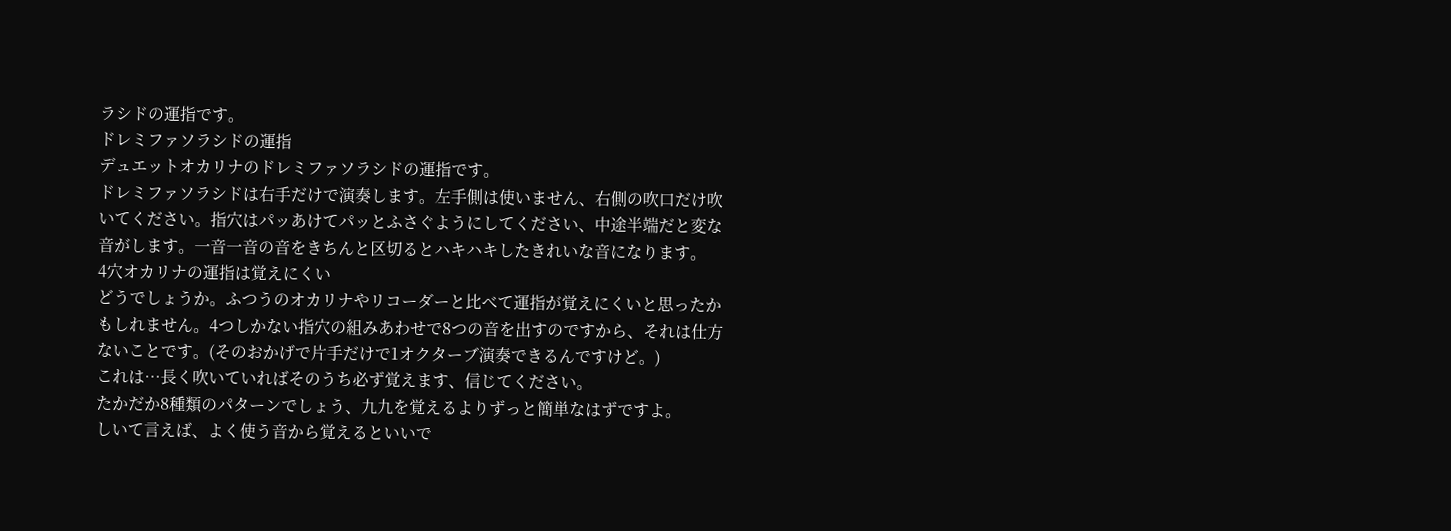ラシドの運指です。
ドレミファソラシドの運指
デュエットオカリナのドレミファソラシドの運指です。
ドレミファソラシドは右手だけで演奏します。左手側は使いません、右側の吹口だけ吹いてください。指穴はパッあけてパッとふさぐようにしてください、中途半端だと変な音がします。一音一音の音をきちんと区切るとハキハキしたきれいな音になります。
4穴オカリナの運指は覚えにくい
どうでしょうか。ふつうのオカリナやリコーダーと比べて運指が覚えにくいと思ったかもしれません。4つしかない指穴の組みあわせで8つの音を出すのですから、それは仕方ないことです。(そのおかげで片手だけで1オクターブ演奏できるんですけど。)
これは…長く吹いていればそのうち必ず覚えます、信じてください。
たかだか8種類のパターンでしょう、九九を覚えるよりずっと簡単なはずですよ。
しいて言えば、よく使う音から覚えるといいで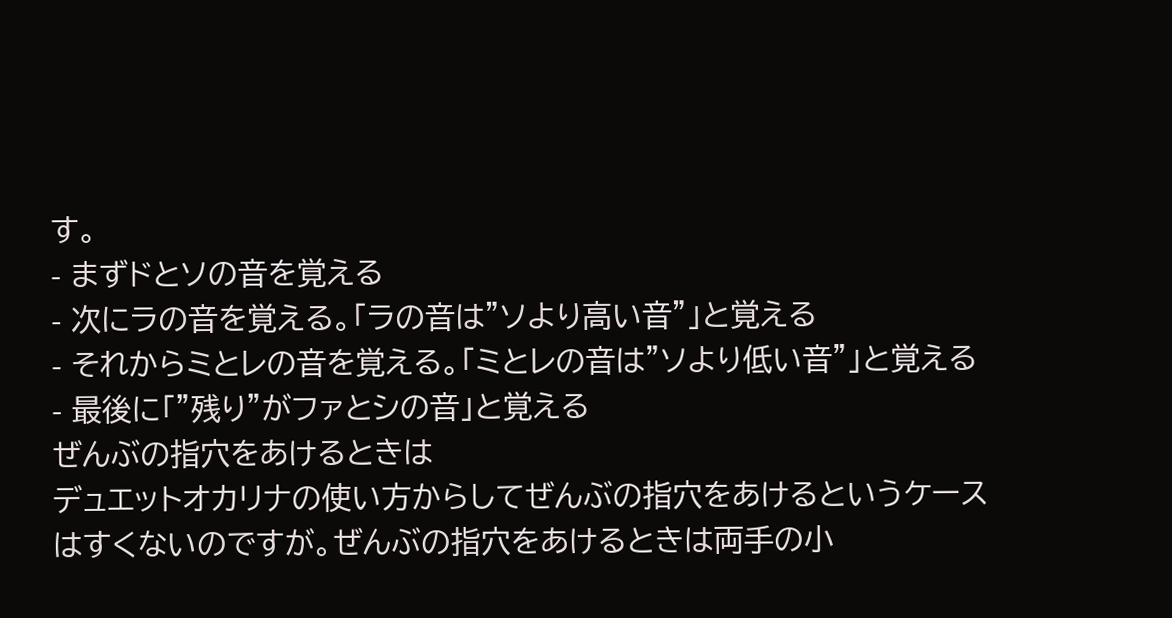す。
- まずドとソの音を覚える
- 次にラの音を覚える。「ラの音は”ソより高い音”」と覚える
- それからミとレの音を覚える。「ミとレの音は”ソより低い音”」と覚える
- 最後に「”残り”がファとシの音」と覚える
ぜんぶの指穴をあけるときは
デュエットオカリナの使い方からしてぜんぶの指穴をあけるというケースはすくないのですが。ぜんぶの指穴をあけるときは両手の小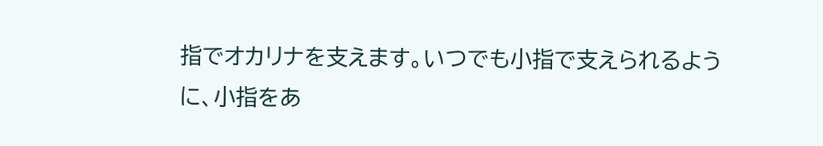指でオカリナを支えます。いつでも小指で支えられるように、小指をあ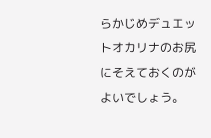らかじめデュエットオカリナのお尻にそえておくのがよいでしょう。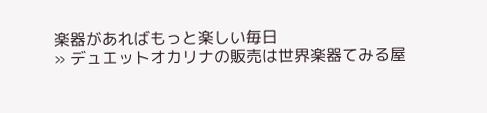楽器があればもっと楽しい毎日
» デュエットオカリナの販売は世界楽器てみる屋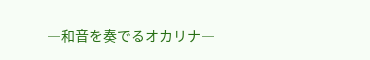―和音を奏でるオカリナ―